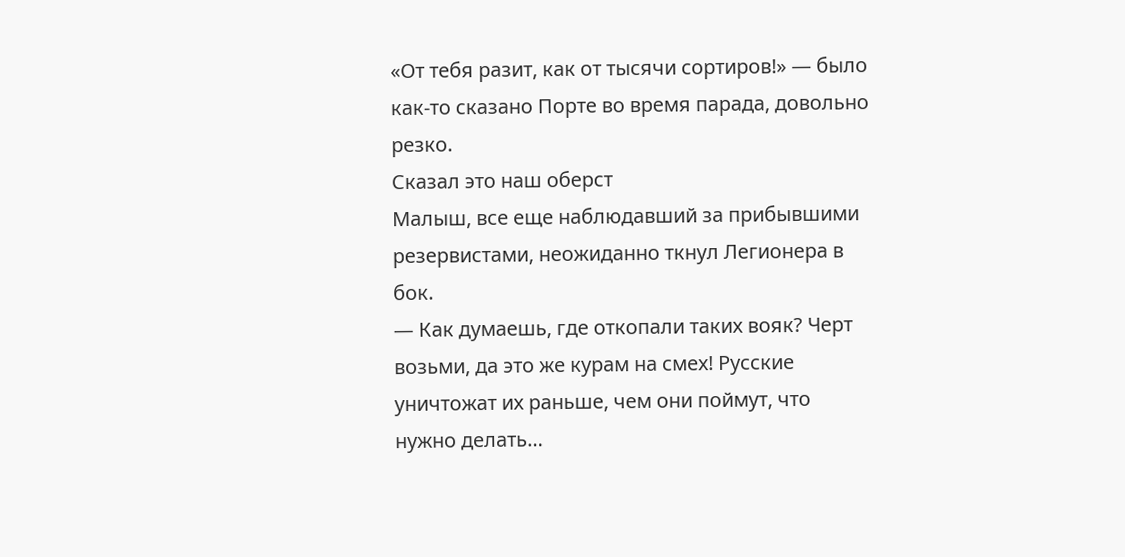«От тебя разит, как от тысячи сортиров!» — было как-то сказано Порте во время парада, довольно резко.
Сказал это наш оберст
Малыш, все еще наблюдавший за прибывшими резервистами, неожиданно ткнул Легионера в бок.
— Как думаешь, где откопали таких вояк? Черт возьми, да это же курам на смех! Русские уничтожат их раньше, чем они поймут, что нужно делать…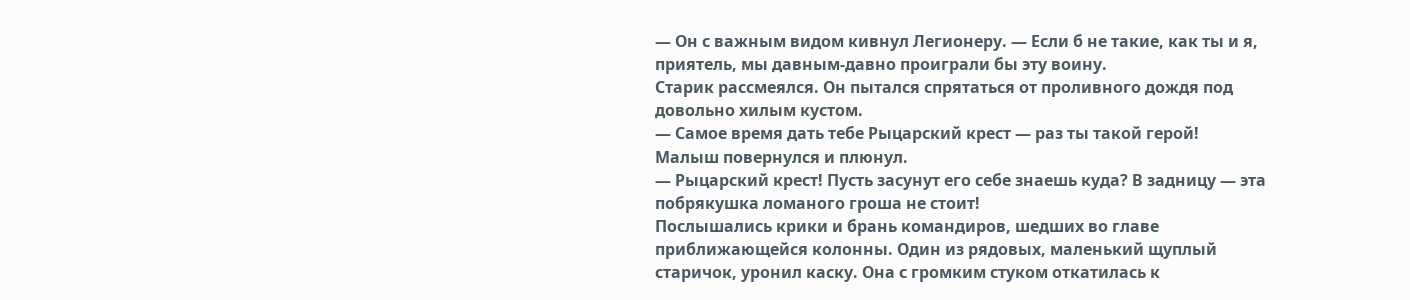— Он с важным видом кивнул Легионеру. — Если б не такие, как ты и я, приятель, мы давным-давно проиграли бы эту воину.
Старик рассмеялся. Он пытался спрятаться от проливного дождя под довольно хилым кустом.
— Самое время дать тебе Рыцарский крест — раз ты такой герой!
Малыш повернулся и плюнул.
— Рыцарский крест! Пусть засунут его себе знаешь куда? В задницу — эта побрякушка ломаного гроша не стоит!
Послышались крики и брань командиров, шедших во главе приближающейся колонны. Один из рядовых, маленький щуплый старичок, уронил каску. Она с громким стуком откатилась к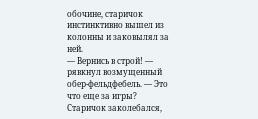обочине, старичок инстинктивно вышел из колонны и заковылял за ней.
— Вернись в строй! — рявкнул возмущенный обер-фельдфебель. — Это что еще за игры?
Старичок заколебался,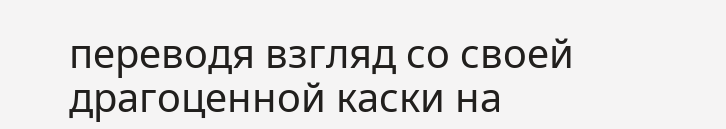переводя взгляд со своей драгоценной каски на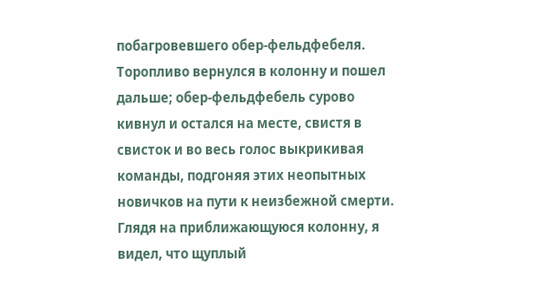побагровевшего обер-фельдфебеля. Торопливо вернулся в колонну и пошел дальше; обер-фельдфебель сурово кивнул и остался на месте, свистя в свисток и во весь голос выкрикивая команды, подгоняя этих неопытных новичков на пути к неизбежной смерти.
Глядя на приближающуюся колонну, я видел, что щуплый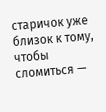старичок уже близок к тому, чтобы сломиться —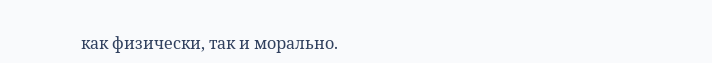как физически, так и морально.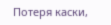Потеря каски,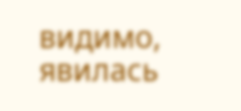видимо, явилась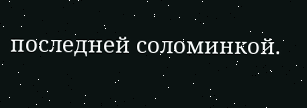последней соломинкой.